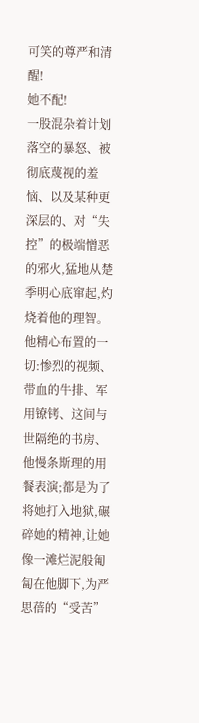可笑的尊严和清醒!
她不配!
一股混杂着计划落空的暴怒、被彻底蔑视的羞恼、以及某种更深层的、对“失控”的极端憎恶的邪火,猛地从楚季明心底窜起,灼烧着他的理智。他精心布置的一切:惨烈的视频、带血的牛排、军用镣铐、这间与世隔绝的书房、他慢条斯理的用餐表演;都是为了将她打入地狱,碾碎她的精神,让她像一滩烂泥般匍匐在他脚下,为严思蓓的“受苦”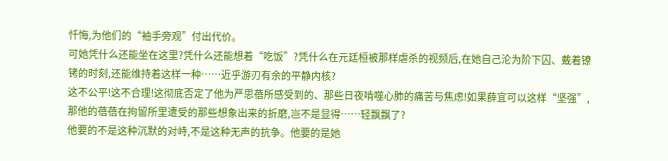忏悔,为他们的“袖手旁观”付出代价。
可她凭什么还能坐在这里?凭什么还能想着“吃饭”?凭什么在元廷桓被那样虐杀的视频后,在她自己沦为阶下囚、戴着镣铐的时刻,还能维持着这样一种……近乎游刃有余的平静内核?
这不公平!这不合理!这彻底否定了他为严思蓓所感受到的、那些日夜啃噬心肺的痛苦与焦虑!如果薛宜可以这样“坚强”,那他的蓓蓓在拘留所里遭受的那些想象出来的折磨,岂不是显得……轻飘飘了?
他要的不是这种沉默的对峙,不是这种无声的抗争。他要的是她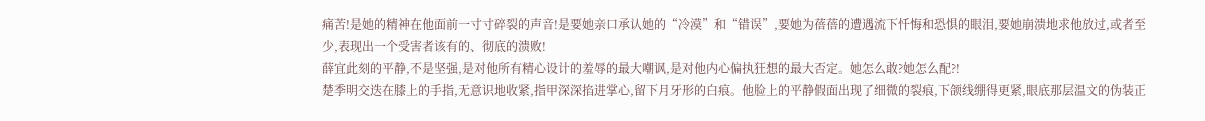痛苦!是她的精神在他面前一寸寸碎裂的声音!是要她亲口承认她的“冷漠”和“错误”,要她为蓓蓓的遭遇流下忏悔和恐惧的眼泪,要她崩溃地求他放过,或者至少,表现出一个受害者该有的、彻底的溃败!
薛宜此刻的平静,不是坚强,是对他所有精心设计的羞辱的最大嘲讽,是对他内心偏执狂想的最大否定。她怎么敢?她怎么配?!
楚季明交迭在膝上的手指,无意识地收紧,指甲深深掐进掌心,留下月牙形的白痕。他脸上的平静假面出现了细微的裂痕,下颌线绷得更紧,眼底那层温文的伪装正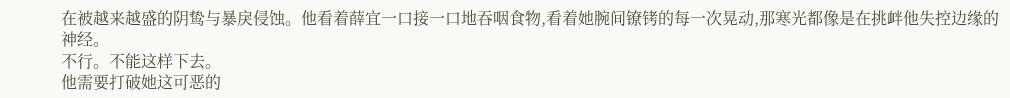在被越来越盛的阴鸷与暴戾侵蚀。他看着薛宜一口接一口地吞咽食物,看着她腕间镣铐的每一次晃动,那寒光都像是在挑衅他失控边缘的神经。
不行。不能这样下去。
他需要打破她这可恶的